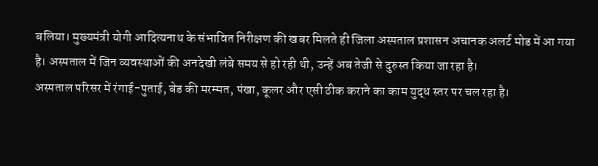बलिया। मुख्यमंत्री योगी आदित्यनाथ के संभावित निरीक्षण की खबर मिलते ही जिला अस्पताल प्रशासन अचानक अलर्ट मोड में आ गया है। अस्पताल में जिन व्यवस्थाओं की अनदेखी लंबे समय से हो रही थी, उन्हें अब तेजी से दुरुस्त किया जा रहा है।
अस्पताल परिसर में रंगाई-पुताई, बेड की मरम्मत, पंखा, कूलर और एसी ठीक कराने का काम युद्ध स्तर पर चल रहा है।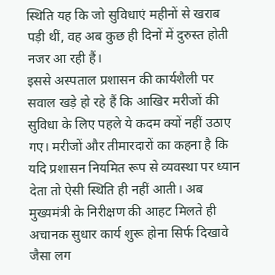स्थिति यह कि जो सुविधाएं महीनों से खराब पड़ी थीं, वह अब कुछ ही दिनों में दुरुस्त होती नजर आ रही हैं।
इससे अस्पताल प्रशासन की कार्यशैली पर सवाल खड़े हो रहे हैं कि आखिर मरीजों की सुविधा के लिए पहले ये कदम क्यों नहीं उठाए गए। मरीजों और तीमारदारों का कहना है कि यदि प्रशासन नियमित रूप से व्यवस्था पर ध्यान देता तो ऐसी स्थिति ही नहीं आती। अब मुख्यमंत्री के निरीक्षण की आहट मिलते ही अचानक सुधार कार्य शुरू होना सिर्फ दिखावे जैसा लग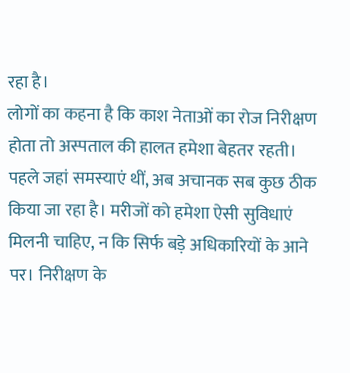रहा है।
लोगों का कहना है कि काश नेताओं का रोज निरीक्षण होता तो अस्पताल की हालत हमेशा बेहतर रहती। पहले जहां समस्याएं थीं, अब अचानक सब कुछ ठीक किया जा रहा है। मरीजों को हमेशा ऐसी सुविधाएं मिलनी चाहिए, न कि सिर्फ बड़े अधिकारियों के आने पर। निरीक्षण के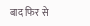बाद फिर से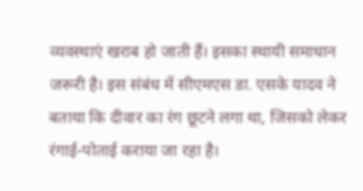व्यवस्थाएं खराब हो जाती हैं। इसका स्थायी समाधान जरूरी है। इस संबंध में सीएमएस डा. एसके यादव ने बताया कि दीवार का रंग छूटने लगा था, जिसको लेकर रंगाई-पोताई कराया जा रहा है।